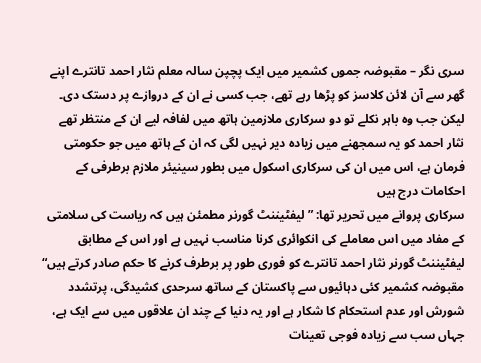سری نگر – مقبوضہ جموں کشمیر میں ایک پچپن سالہ معلم نثار احمد تانترے اپنے گھر سے آن لائن کلاسز کو پڑھا رہے تھے، جب کسی نے ان کے دروازے پر دستک دی۔ لیکن جب وہ باہر نکلے تو دو سرکاری ملازمین ہاتھ میں لفافہ لیے ان کے منتظر تھے
نثار احمد کو یہ سمجھنے میں زیادہ دیر نہیں لگی کہ ان کے ہاتھ میں جو حکومتی فرمان ہے، اس میں ان کی سرکاری اسکول میں بطور سینیئر ملازم برطرفی کے احکامات درج ہیں
سرکاری پروانے میں تحریر تھا: ”لیفٹیننٹ گورنر مطمئن ہیں کہ ریاست کی سلامتی کے مفاد میں اس معاملے کی انکوائری کرنا مناسب نہیں ہے اور اس کے مطابق لیفٹیننٹ گورنر نثار احمد تانترے کو فوری طور پر برطرف کرنے کا حکم صادر کرتے ہیں“
مقبوضہ کشمیر کئی دہائیوں سے پاکستان کے ساتھ سرحدی کشیدگی، پرتشدد شورش اور عدم استحکام کا شکار ہے اور یہ دنیا کے چند ان علاقوں میں سے ایک ہے، جہاں سب سے زیادہ فوجی تعینات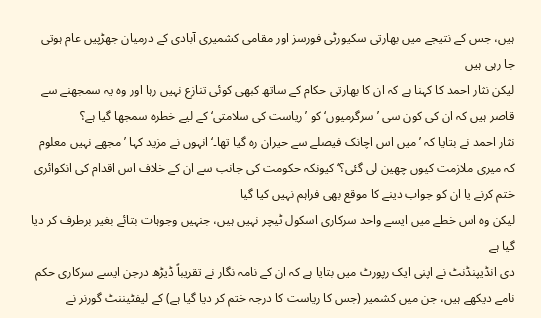ہیں، جس کے نتیجے میں بھارتی سکیورٹی فورسز اور مقامی کشمیری آبادی کے درمیان جھڑپیں عام ہوتی جا رہی ہیں
لیکن نثار احمد کا کہنا ہے کہ ان کا بھارتی حکام کے ساتھ کبھی کوئی تنازع نہیں رہا اور وہ یہ سمجھنے سے قاصر ہیں کہ ان کی کون سی ’سرگرمیوں‘ کو ’ریاست کی سلامتی‘ کے لیے خطرہ سمجھا گیا ہے؟
نثار احمد نے بتایا کہ ’میں اس اچانک فیصلے سے حیران رہ گیا تھا۔‘ انہوں نے مزید کہا ’مجھے نہیں معلوم کہ میری ملازمت کیوں چھین لی گئی؟‘ کیونکہ حکومت کی جانب سے ان کے خلاف اس اقدام کی انکوائری ختم کرنے یا ان کو جواب دینے کا موقع بھی فراہم نہیں کیا گیا
لیکن وہ اس خطے میں ایسے واحد سرکاری اسکول ٹیچر نہیں ہیں، جنہیں وجوہات بتائے بغیر برطرف کر دیا گیا ہے
دی انڈیپنڈنٹ نے اپنی ایک رپورٹ میں بتایا ہے کہ ان کے نامہ نگار نے تقریباً ڈیڑھ درجن ایسے سرکاری حکم نامے دیکھے ہیں، جن میں کشمیر (جس کا ریاست کا درجہ ختم کر دیا گیا ہے) کے لیفٹیننٹ گورنر نے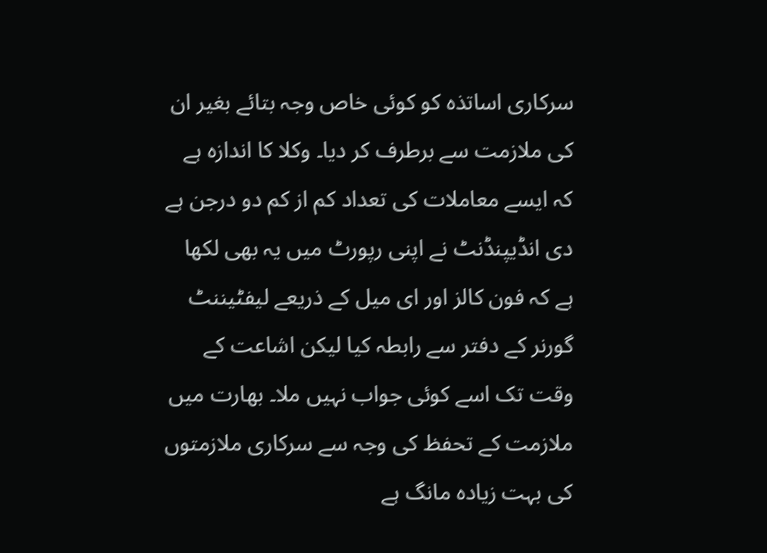سرکاری اساتذہ کو کوئی خاص وجہ بتائے بغیر ان کی ملازمت سے برطرف کر دیا۔ وکلا کا اندازہ ہے کہ ایسے معاملات کی تعداد کم از کم دو درجن ہے
دی انڈیپنڈنٹ نے اپنی رپورٹ میں یہ بھی لکھا ہے کہ فون کالز اور ای میل کے ذریعے لیفٹیننٹ گورنر کے دفتر سے رابطہ کیا لیکن اشاعت کے وقت تک اسے کوئی جواب نہیں ملا۔ بھارت میں ملازمت کے تحفظ کی وجہ سے سرکاری ملازمتوں کی بہت زیادہ مانگ ہے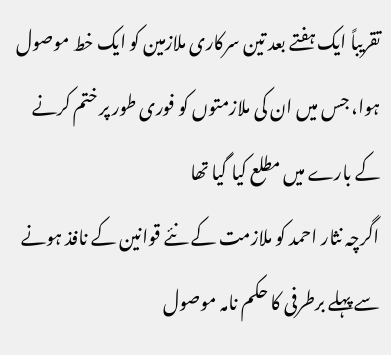تقریباً ایک ہفتے بعد تین سرکاری ملازمین کو ایک خط موصول ہوا، جس میں ان کی ملازمتوں کو فوری طور پر ختم کرنے کے بارے میں مطلع کیا گیا تھا
اگرچہ نثار احمد کو ملازمت کے نئے قوانین کے نافذ ہونے سے پہلے برطرفی کا حکم نامہ موصول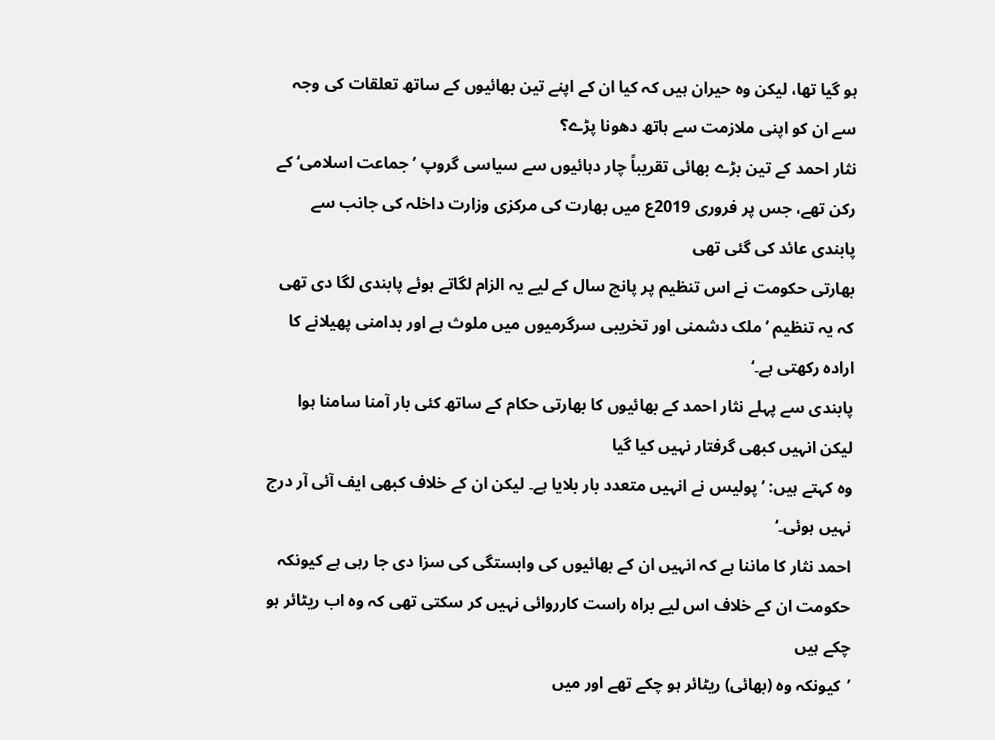ہو گیا تھا، لیکن وہ حیران ہیں کہ کیا ان کے اپنے تین بھائیوں کے ساتھ تعلقات کی وجہ سے ان کو اپنی ملازمت سے ہاتھ دھونا پڑے؟
نثار احمد کے تین بڑے بھائی تقریباً چار دہائیوں سے سیاسی گروپ ’جماعت اسلامی‘ کے رکن تھے، جس پر فروری 2019ع میں بھارت کی مرکزی وزارت داخلہ کی جانب سے پابندی عائد کی گئی تھی
بھارتی حکومت نے اس تنظیم پر پانچ سال کے لیے یہ الزام لگاتے ہوئے پابندی لگا دی تھی کہ یہ تنظیم ’ملک دشمنی اور تخریبی سرگرمیوں میں ملوث ہے اور بدامنی پھیلانے کا ارادہ رکھتی ہے۔‘
پابندی سے پہلے نثار احمد کے بھائیوں کا بھارتی حکام کے ساتھ کئی بار آمنا سامنا ہوا لیکن انہیں کبھی گرفتار نہیں کیا گیا
وہ کہتے ہیں: ’پولیس نے انہیں متعدد بار بلایا ہے۔ لیکن ان کے خلاف کبھی ایف آئی آر درج نہیں ہوئی۔‘
احمد نثار کا ماننا ہے کہ انہیں ان کے بھائیوں کی وابستگی کی سزا دی جا رہی ہے کیونکہ حکومت ان کے خلاف اس لیے براہ راست کارروائی نہیں کر سکتی تھی کہ وہ اب ریٹائر ہو چکے ہیں
’کیونکہ وہ (بھائی) ریٹائر ہو چکے تھے اور میں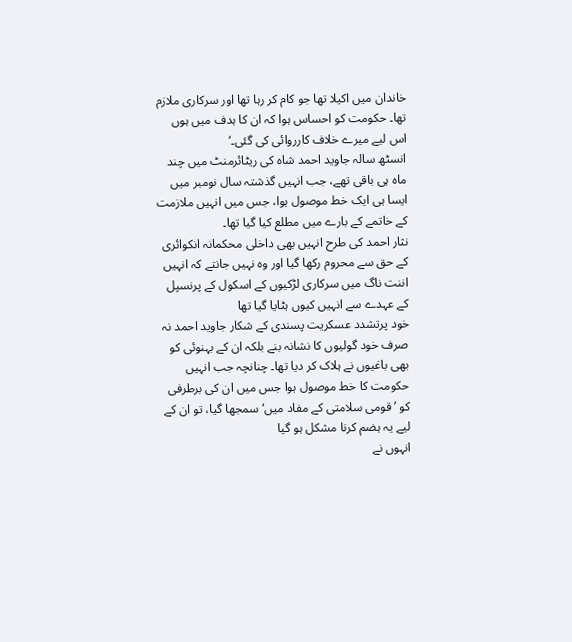خاندان میں اکیلا تھا جو کام کر رہا تھا اور سرکاری ملازم تھا۔ حکومت کو احساس ہوا کہ ان کا ہدف میں ہوں اس لیے میرے خلاف کارروائی کی گئی۔‘
انسٹھ سالہ جاوید احمد شاہ کی ریٹائرمنٹ میں چند ماہ ہی باقی تھے، جب انہیں گذشتہ سال نومبر میں ایسا ہی ایک خط موصول ہوا، جس میں انہیں ملازمت کے خاتمے کے بارے میں مطلع کیا گیا تھا۔
نثار احمد کی طرح انہیں بھی داخلی محکمانہ انکوائری کے حق سے محروم رکھا گیا اور وہ نہیں جانتے کہ انہیں اننت ناگ میں سرکاری لڑکیوں کے اسکول کے پرنسپل کے عہدے سے انہیں کیوں ہٹایا گیا تھا
خود پرتشدد عسکریت پسندی کے شکار جاوید احمد نہ صرف خود گولیوں کا نشانہ بنے بلکہ ان کے بہنوئی کو بھی باغیوں نے ہلاک کر دیا تھا۔ چنانچہ جب انہیں حکومت کا خط موصول ہوا جس میں ان کی برطرفی کو ’قومی سلامتی کے مفاد میں‘ سمجھا گیا، تو ان کے لیے یہ ہضم کرنا مشکل ہو گیا
انہوں نے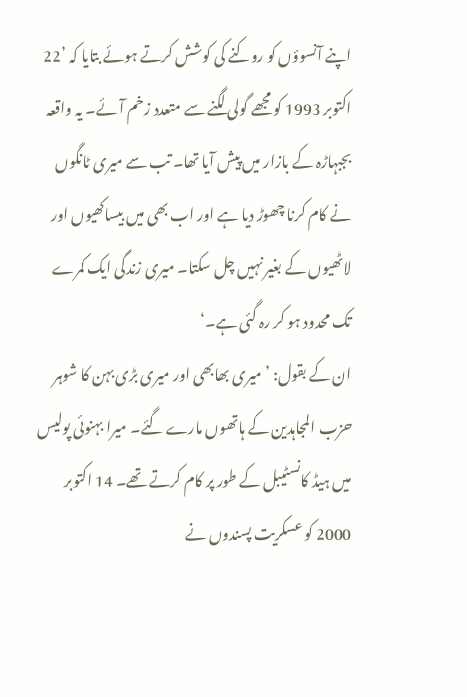اپنے آنسوؤں کو روکنے کی کوشش کرتے ہوئے بتایا کہ ’22 اکتوبر 1993 کو مجھے گولی لگنے سے متعدد زخم آئے۔ یہ واقعہ بجبہاڑہ کے بازار میں پیش آیا تھا۔ تب سے میری ٹانگوں نے کام کرنا چھوڑ دیا ہے اور اب بھی میں بیساکھیوں اور لاٹھیوں کے بغیر نہیں چل سکتا۔ میری زندگی ایک کمرے تک محدود ہو کر رہ گئی ہے۔‘
ان کے بقول: ’میری بھابھی اور میری بڑی بہن کا شوہر حزب المجاہدین کے ہاتھوں مارے گئے۔ میرا بہنوئی پولیس میں ہیڈ کانسٹیبل کے طور پر کام کرتے تھے۔ 14 اکتوبر 2000 کو عسکریت پسندوں نے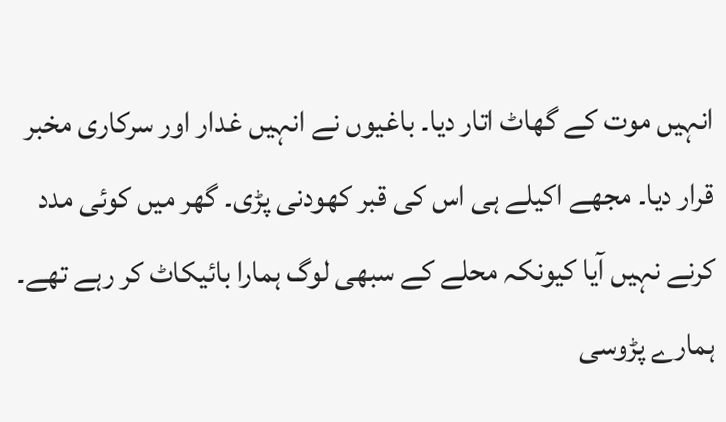انہیں موت کے گھاٹ اتار دیا۔ باغیوں نے انہیں غدار اور سرکاری مخبر قرار دیا۔ مجھے اکیلے ہی اس کی قبر کھودنی پڑی۔ گھر میں کوئی مدد کرنے نہیں آیا کیونکہ محلے کے سبھی لوگ ہمارا بائیکاٹ کر رہے تھے۔ ہمارے پڑوسی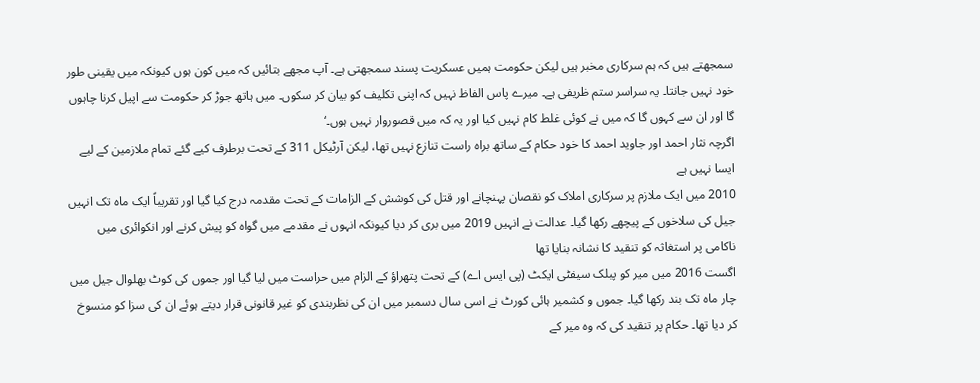سمجھتے ہیں کہ ہم سرکاری مخبر ہیں لیکن حکومت ہمیں عسکریت پسند سمجھتی ہے۔ آپ مجھے بتائیں کہ میں کون ہوں کیونکہ میں یقینی طور خود نہیں جانتا۔ یہ سراسر ستم ظریفی ہے۔ میرے پاس الفاظ نہیں کہ اپنی تکلیف کو بیان کر سکوں۔ میں ہاتھ جوڑ کر حکومت سے اپیل کرنا چاہوں گا اور ان سے کہوں گا کہ میں نے کوئی غلط کام نہیں کیا اور یہ کہ میں قصوروار نہیں ہوں۔‘
اگرچہ نثار احمد اور جاوید احمد کا خود حکام کے ساتھ براہ راست تنازع نہیں تھا، لیکن آرٹیکل 311 کے تحت برطرف کیے گئے تمام ملازمین کے لیے ایسا نہیں ہے
2010 میں ایک ملازم پر سرکاری املاک کو نقصان پہنچانے اور قتل کی کوشش کے الزامات کے تحت مقدمہ درج کیا گیا اور تقریباً ایک ماہ تک انہیں جیل کی سلاخوں کے پیچھے رکھا گیا۔ عدالت نے انہیں 2019 میں بری کر دیا کیونکہ انہوں نے مقدمے میں گواہ کو پیش کرنے اور انکوائری میں ناکامی پر استغاثہ کو تنقید کا نشانہ بنایا تھا
اگست 2016 میں میر کو پبلک سیفٹی ایکٹ (پی ایس اے) کے تحت پتھراؤ کے الزام میں حراست میں لیا گیا اور جموں کی کوٹ بھلوال جیل میں چار ماہ تک بند رکھا گیا۔ جموں و کشمیر ہائی کورٹ نے اسی سال دسمبر میں ان کی نظربندی کو غیر قانونی قرار دیتے ہوئے ان کی سزا کو منسوخ کر دیا تھا۔ حکام پر تنقید کی کہ وہ میر کے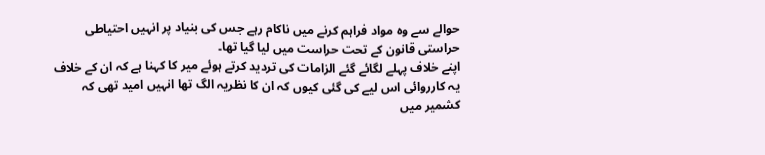حوالے سے وہ مواد فراہم کرنے میں ناکام رہے جس کی بنیاد پر انہیں احتیاطی حراستی قانون کے تحت حراست میں لیا گیا تھا۔
اپنے خلاف پہلے لگائے گئے الزامات کی تردید کرتے ہوئے میر کا کہنا ہے کہ ان کے خلاف یہ کارروائی اس لیے کی گئی کیوں کہ ان کا نظریہ الگ تھا انہیں امید تھی کہ کشمیر میں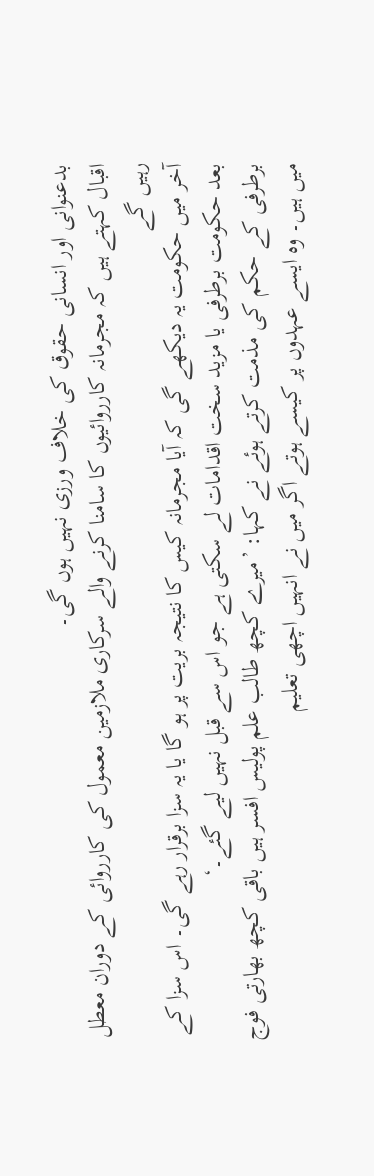بدعنوانی اور انسانی حقوق کی خلاف ورزی نہیں ہوں گی۔
اقبال کہتے ہیں کہ مجرمانہ کارروائیوں کا سامنا کرنے والے سرکاری ملازمین معمول کی کارروائی کے دوران معطل رہیں گے
آخر میں حکومت یہ دیکھے گی کہ آیا مجرمانہ کیس کا نتیجہ بریت پر ہو گا یا یہ سزا برقرار رہے گی۔ اس سزا کے بعد حکومت برطرفی یا مزید سخت اقدامات لے سکتی ہے جو اس سے قبل نہیں لیے گئے۔‘
برطرفی کے حکم کی مذمت کرتے ہوئے نے کہا: ’میرے کچھ طالب علم پولیس افسر ہیں باقی کچھ بھارتی فوج میں ہیں۔ وہ ایسے عہدوں پر کیسے ہوتے اگر میں نے انہیں اچھی تعلیم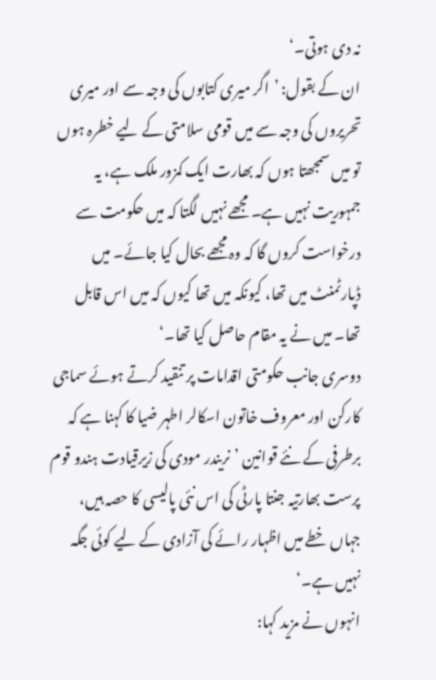نہ دی ہوتی۔‘
ان کے بقول: ’اگر میری کتابوں کی وجہ سے اور میری تحریروں کی وجہ سے میں قومی سلامتی کے لیے خطرہ ہوں تو میں سمجھتا ہوں کہ بھارت ایک کمزور ملک ہے، یہ جمہوریت نہیں ہے۔ مجھے نہیں لگتا کہ میں حکومت سے درخواست کروں گا کہ وہ مجھے بحال کیا جائے۔ میں ڈپارٹمنٹ میں تھا، کیونکہ میں تھا کیوں کہ میں اس قابل تھا۔ میں نے یہ مقام حاصل کیا تھا۔‘
دوسری جانب حکومتی اقدامات پر تنقید کرتے ہوئے سماجی کارکن اور معروف خاتون اسکالر اطہر ضیا کا کہنا ہے کہ برطرفی کے نئے قوانین ’نریندر مودی کی زیرقیادت ہندو قوم پرست بھارتیہ جنتا پارٹی کی اس نئی پالیسی کا حصہ ہیں، جہاں خطے میں اظہار رائے کی آزادی کے لیے کوئی جگہ نہیں ہے۔‘
انہوں نے مزید کہا: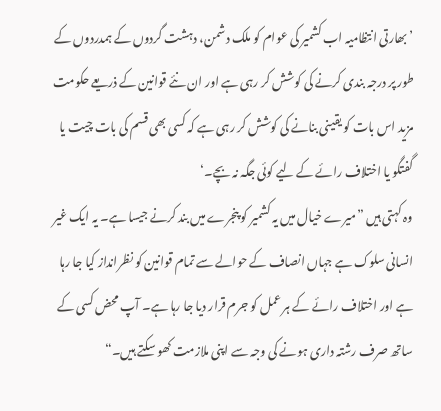’بھارتی انتظامیہ اب کشمیر کی عوام کو ملک دشمن، دہشت گردوں کے ہمدردوں کے طور پر درجہ بندی کرنے کی کوشش کر رہی ہے اور ان نئے قوانین کے ذریعے حکومت مزید اس بات کو یقینی بنانے کی کوشش کر رہی ہے کہ کسی بھی قسم کی بات چیت یا گفتگو یا اختلاف رائے کے لیے کوئی جگہ نہ بچے۔‘
وہ کہتی ہیں ”میرے خیال میں یہ کشمیر کو پنجرے میں بند کرنے جیسا ہے۔ یہ ایک غیر انسانی سلوک ہے جہاں انصاف کے حوالے سے تمام قوانین کو نظرانداز کیا جا رہا ہے اور اختلاف رائے کے ہر عمل کو جرم قرار دیا جا رہا ہے۔ آپ محض کسی کے ساتھ صرف رشتہ داری ہونے کی وجہ سے اپنی ملازمت کھو سکتے ہیں۔“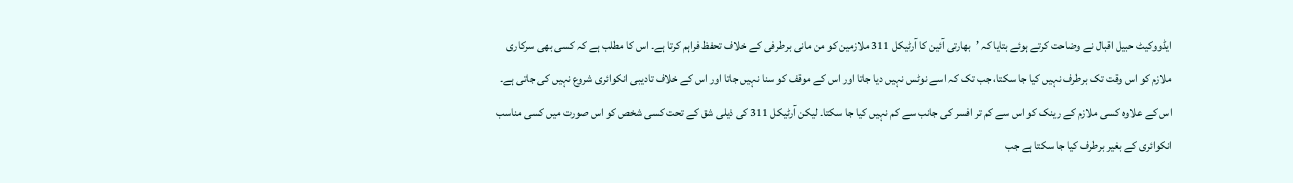ایڈووکیٹ حبیل اقبال نے وضاحت کرتے ہوئے بتایا کہ ’بھارتی آئین کا آرٹیکل 311 ملازمین کو من مانی برطرفی کے خلاف تحفظ فراہم کرتا ہے۔ اس کا مطلب ہے کہ کسی بھی سرکاری ملازم کو اس وقت تک برطرف نہیں کیا جا سکتا، جب تک کہ اسے نوٹس نہیں دیا جاتا اور اس کے موقف کو سنا نہیں جاتا اور اس کے خلاف تادیبی انکوائری شروع نہیں کی جاتی ہے۔
اس کے علاوہ کسی ملازم کے رینک کو اس سے کم تر افسر کی جانب سے کم نہیں کیا جا سکتا۔ لیکن آرٹیکل 311 کی ذیلی شق کے تحت کسی شخص کو اس صورت میں کسی مناسب انکوائری کے بغیر برطرف کیا جا سکتا ہے جب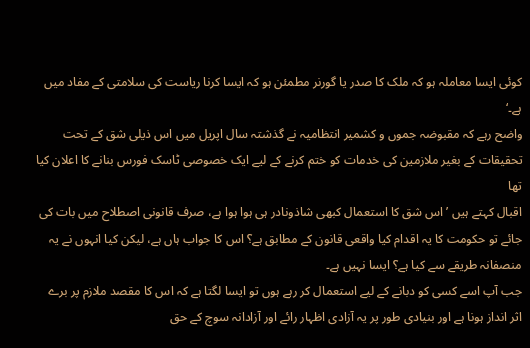کوئی ایسا معاملہ ہو کہ ملک کا صدر یا گورنر مطمئن ہو کہ ایسا کرنا ریاست کی سلامتی کے مفاد میں ہے۔‘
واضح رہے کہ مقبوضہ جموں و کشمیر انتظامیہ نے گذشتہ سال اپریل میں اس ذیلی شق کے تحت تحقیقات کے بغیر ملازمین کی خدمات کو ختم کرنے کے لیے ایک خصوصی ٹاسک فورس بنانے کا اعلان کیا تھا
اقبال کہتے ہیں ’اس شق کا استعمال کبھی شاذونادر ہی ہوا ہوا ہے، صرف قانونی اصطلاح میں بات کی جائے تو حکومت کا یہ اقدام کیا واقعی قانون کے مطابق ہے؟ اس کا جواب ہاں ہے، لیکن کیا انہوں نے یہ منصفانہ طریقے سے کیا ہے؟ ایسا نہیں ہے۔
جب آپ اسے کسی کو دبانے کے لیے استعمال کر رہے ہوں تو ایسا لگتا ہے کہ اس کا مقصد ملازم پر برے اثر انداز ہونا ہے اور بنیادی طور پر یہ آزادی اظہار رائے اور آزادانہ سوچ کے حق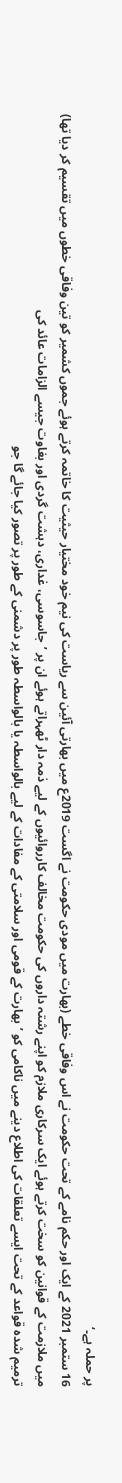پر حملہ ہے۔‘
16 ستمبر 2021 کے ایک اور حکم نامے کے تحت حکومت نے اس وفاقی خطے (بھارت میں مودی حکومت نے اگست 2019ع میں بھارتی آئین سے ریاست کی نیم خود مختیار حیثیت کا خاتمہ کرتے ہوئے جموں کشمیر کو تین وفاقی خطوں میں تقسیم کر دیا تھا) میں ملازمت کے قوانین کو سخت کرتے ہوئے ایک سرکاری ملازم کو اپنے رشتہ داروں کی حکومت مخالف کارروائیوں کے لیے ذمہ دار ٹھہراتے ہوئے ان پر ’جاسوسی، غداری، دہشت گردی اور بغاوت جیسے الزامات عائد کی
ترمیم شدہ قواعد کے تحت ایسے تعلقات کی اطلاع دینے میں ناکامی کو ’بھارت کے قومی اور سلامتی کے مفادات کے لیے بالواسطہ یا بالواسطہ طور پر دشمنی کے طور پر تصور کیا جائے گا جو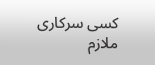کسی سرکاری ملازم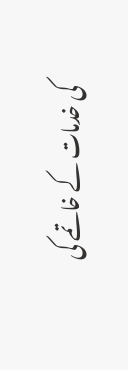کی خدمات کے خاتمے کی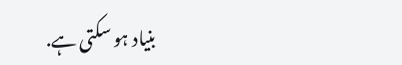بنیاد ہو سکتی ہے.